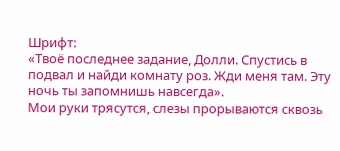Шрифт:
«Твоё последнее задание, Долли. Спустись в подвал и найди комнату роз. Жди меня там. Эту ночь ты запомнишь навсегда».
Мои руки трясутся, слезы прорываются сквозь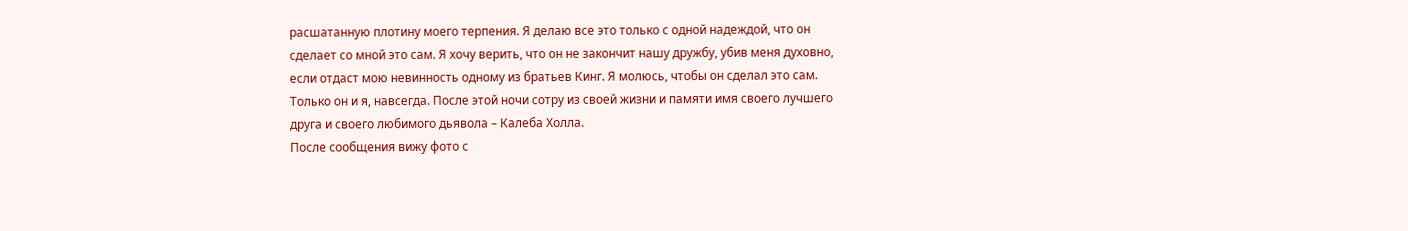расшатанную плотину моего терпения. Я делаю все это только с одной надеждой, что он сделает со мной это сам. Я хочу верить, что он не закончит нашу дружбу, убив меня духовно, если отдаст мою невинность одному из братьев Кинг. Я молюсь, чтобы он сделал это сам. Только он и я, навсегда. После этой ночи сотру из своей жизни и памяти имя своего лучшего друга и своего любимого дьявола – Калеба Холла.
После сообщения вижу фото с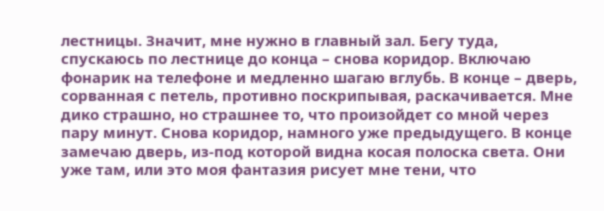лестницы. Значит, мне нужно в главный зал. Бегу туда, спускаюсь по лестнице до конца – снова коридор. Включаю фонарик на телефоне и медленно шагаю вглубь. В конце – дверь, сорванная с петель, противно поскрипывая, раскачивается. Мне дико страшно, но страшнее то, что произойдет со мной через пару минут. Снова коридор, намного уже предыдущего. В конце замечаю дверь, из-под которой видна косая полоска света. Они уже там, или это моя фантазия рисует мне тени, что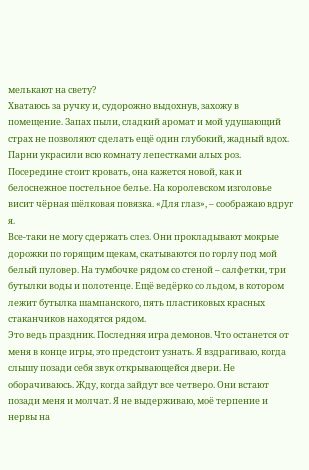мелькают на свету?
Хватаюсь за ручку и, судорожно выдохнув, захожу в помещение. Запах пыли, сладкий аромат и мой удушающий страх не позволяют сделать ещё один глубокий, жадный вдох. Парни украсили всю комнату лепестками алых роз. Посередине стоит кровать, она кажется новой, как и белоснежное постельное белье. На королевском изголовье висит чёрная шёлковая повязка. «Для глаз», – соображаю вдруг я.
Все-таки не могу сдержать слез. Они прокладывают мокрые дорожки по горящим щекам, скатываются по горлу под мой белый пуловер. На тумбочке рядом со стеной – салфетки, три бутылки воды и полотенце. Ещё ведёрко со льдом, в котором лежит бутылка шампанского, пять пластиковых красных стаканчиков находятся рядом.
Это ведь праздник. Последняя игра демонов. Что останется от меня в конце игры, это предстоит узнать. Я вздрагиваю, когда слышу позади себя звук открывающейся двери. Не оборачиваюсь. Жду, когда зайдут все четверо. Они встают позади меня и молчат. Я не выдерживаю, моё терпение и нервы на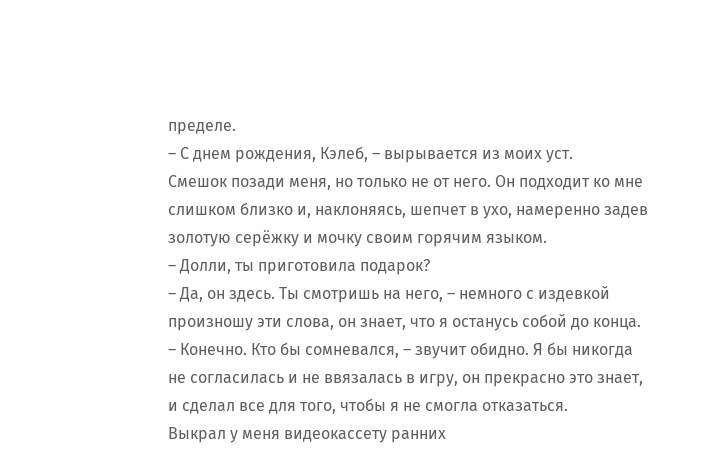пределе.
– С днем рождения, Кэлеб, – вырывается из моих уст.
Смешок позади меня, но только не от него. Он подходит ко мне слишком близко и, наклоняясь, шепчет в ухо, намеренно задев золотую серёжку и мочку своим горячим языком.
– Долли, ты приготовила подарок?
– Да, он здесь. Ты смотришь на него, – немного с издевкой произношу эти слова, он знает, что я останусь собой до конца.
– Конечно. Кто бы сомневался, – звучит обидно. Я бы никогда не согласилась и не ввязалась в игру, он прекрасно это знает, и сделал все для того, чтобы я не смогла отказаться.
Выкрал у меня видеокассету ранних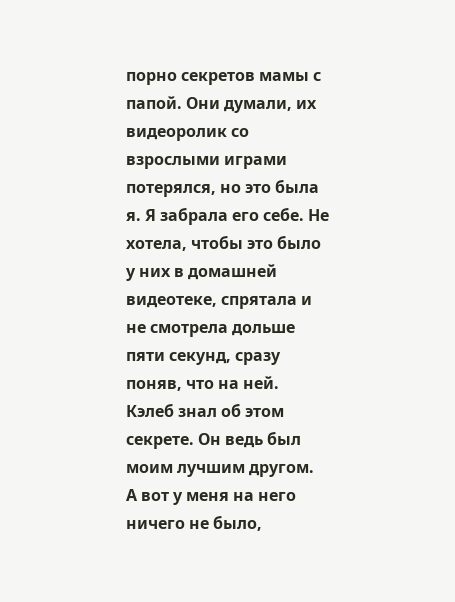порно секретов мамы с папой. Они думали, их видеоролик со взрослыми играми потерялся, но это была я. Я забрала его себе. Не хотела, чтобы это было у них в домашней видеотеке, спрятала и не смотрела дольше пяти секунд, сразу поняв, что на ней. Кэлеб знал об этом секрете. Он ведь был моим лучшим другом.
А вот у меня на него ничего не было,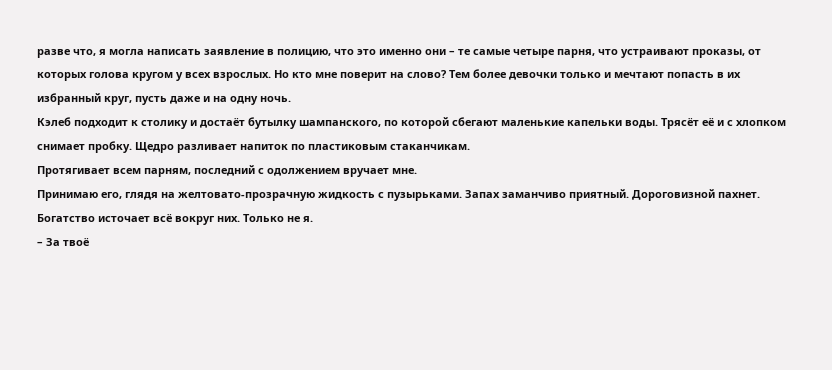разве что, я могла написать заявление в полицию, что это именно они – те самые четыре парня, что устраивают проказы, от которых голова кругом у всех взрослых. Но кто мне поверит на слово? Тем более девочки только и мечтают попасть в их избранный круг, пусть даже и на одну ночь.
Кэлеб подходит к столику и достаёт бутылку шампанского, по которой сбегают маленькие капельки воды. Трясёт её и с хлопком снимает пробку. Щедро разливает напиток по пластиковым стаканчикам.
Протягивает всем парням, последний с одолжением вручает мне.
Принимаю его, глядя на желтовато-прозрачную жидкость с пузырьками. Запах заманчиво приятный. Дороговизной пахнет. Богатство источает всё вокруг них. Только не я.
– За твоё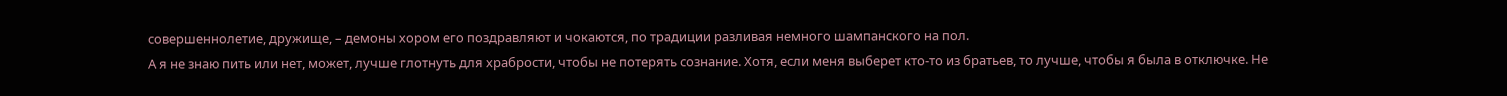совершеннолетие, дружище, – демоны хором его поздравляют и чокаются, по традиции разливая немного шампанского на пол.
А я не знаю пить или нет, может, лучше глотнуть для храбрости, чтобы не потерять сознание. Хотя, если меня выберет кто-то из братьев, то лучше, чтобы я была в отключке. Не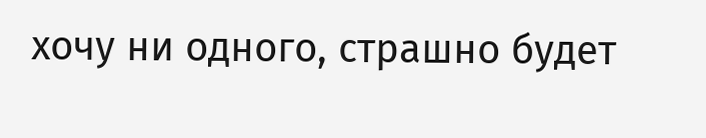хочу ни одного, страшно будет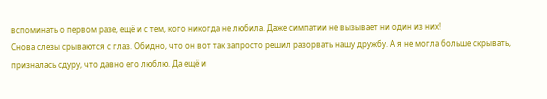вспоминать о первом разе, ещё и с тем, кого никогда не любила. Даже симпатии не вызывает ни один из них!
Снова слезы срываются с глаз. Обидно, что он вот так запросто решил разорвать нашу дружбу. А я не могла больше скрывать, призналась сдуру, что давно его люблю. Да ещё и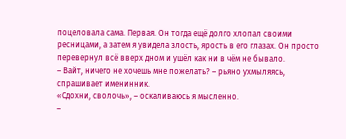поцеловала сама. Первая. Он тогда ещё долго хлопал своими ресницами, а затем я увидела злость, ярость в его глазах. Он просто перевернул всё вверх дном и ушёл как ни в чём не бывало.
– Вайт, ничего не хочешь мне пожелать? – рьяно ухмыляясь, спрашивает именинник.
«Сдохни, сволочь», – оскаливаюсь я мысленно.
–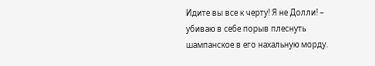Идите вы все к черту! Я не Долли! – убиваю в себе порыв плеснуть шампанское в его нахальную морду.